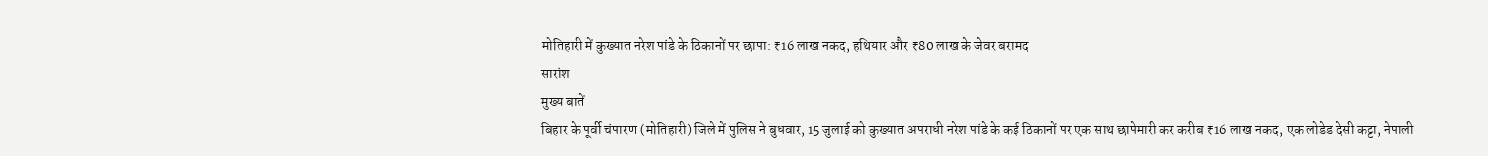मोतिहारी में कुख्यात नरेश पांडे के ठिकानों पर छापा: ₹16 लाख नकद, हथियार और ₹80 लाख के जेवर बरामद
सारांश
मुख्य बातें
बिहार के पूर्वी चंपारण (मोतिहारी) जिले में पुलिस ने बुधवार, 15 जुलाई को कुख्यात अपराधी नरेश पांडे के कई ठिकानों पर एक साथ छापेमारी कर करीब ₹16 लाख नकद, एक लोडेड देसी कट्टा, नेपाली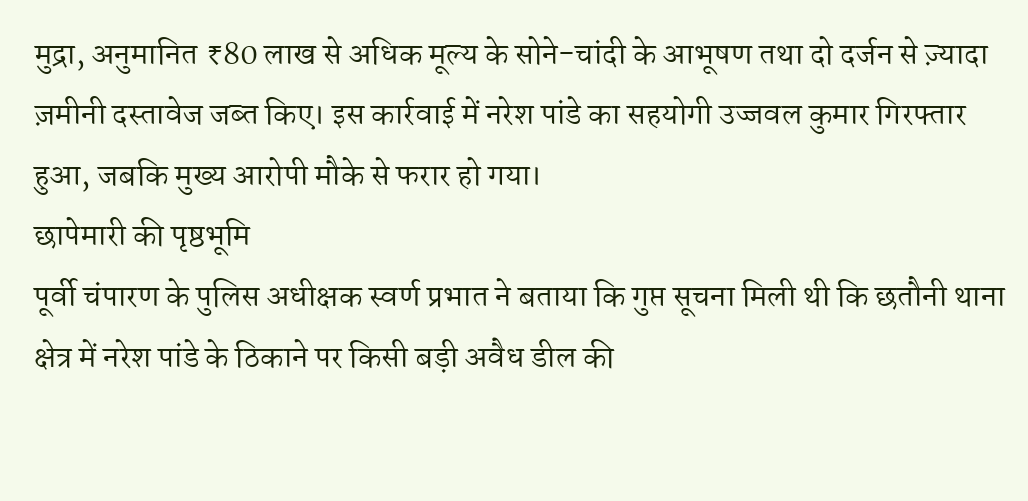मुद्रा, अनुमानित ₹80 लाख से अधिक मूल्य के सोने-चांदी के आभूषण तथा दो दर्जन से ज़्यादा ज़मीनी दस्तावेज जब्त किए। इस कार्रवाई में नरेश पांडे का सहयोगी उज्जवल कुमार गिरफ्तार हुआ, जबकि मुख्य आरोपी मौके से फरार हो गया।
छापेमारी की पृष्ठभूमि
पूर्वी चंपारण के पुलिस अधीक्षक स्वर्ण प्रभात ने बताया कि गुप्त सूचना मिली थी कि छतौनी थाना क्षेत्र में नरेश पांडे के ठिकाने पर किसी बड़ी अवैध डील की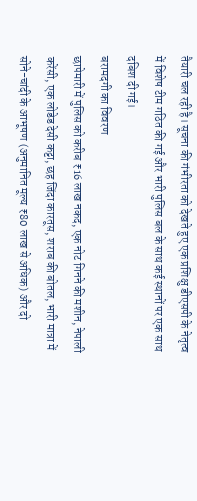तैयारी चल रही है। सूचना की गंभीरता को देखते हुए एक प्रशिक्षु डीएसपी के नेतृत्व में विशेष टीम गठित की गई और भारी पुलिस बल के साथ कई स्थानों पर एक साथ दबिश दी गई।
बरामदगी का विवरण
छापेमारी में पुलिस को करीब ₹16 लाख नकद, एक नोट गिनने की मशीन, नेपाली करेंसी, एक लोडेड देसी कट्टा, छह जिंदा कारतूस, शराब की बोतल, भारी मात्रा में सोने-चांदी के आभूषण (अनुमानित मूल्य ₹80 लाख से अधिक) और दो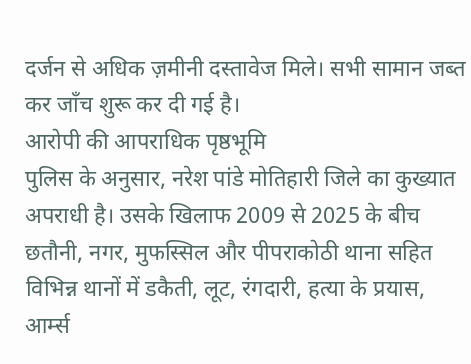दर्जन से अधिक ज़मीनी दस्तावेज मिले। सभी सामान जब्त कर जाँच शुरू कर दी गई है।
आरोपी की आपराधिक पृष्ठभूमि
पुलिस के अनुसार, नरेश पांडे मोतिहारी जिले का कुख्यात अपराधी है। उसके खिलाफ 2009 से 2025 के बीच छतौनी, नगर, मुफस्सिल और पीपराकोठी थाना सहित विभिन्न थानों में डकैती, लूट, रंगदारी, हत्या के प्रयास, आर्म्स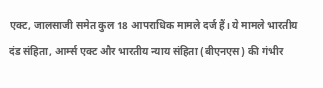एक्ट, जालसाजी समेत कुल 18 आपराधिक मामले दर्ज हैं। ये मामले भारतीय दंड संहिता, आर्म्स एक्ट और भारतीय न्याय संहिता (बीएनएस) की गंभीर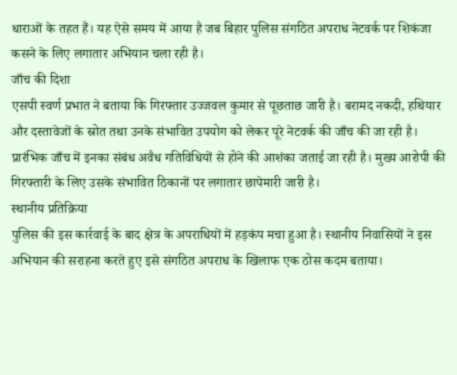धाराओं के तहत हैं। यह ऐसे समय में आया है जब बिहार पुलिस संगठित अपराध नेटवर्क पर शिकंजा कसने के लिए लगातार अभियान चला रही है।
जाँच की दिशा
एसपी स्वर्ण प्रभात ने बताया कि गिरफ्तार उज्जवल कुमार से पूछताछ जारी है। बरामद नकदी, हथियार और दस्तावेजों के स्रोत तथा उनके संभावित उपयोग को लेकर पूरे नेटवर्क की जाँच की जा रही है। प्रारंभिक जाँच में इनका संबंध अवैध गतिविधियों से होने की आशंका जताई जा रही है। मुख्य आरोपी की गिरफ्तारी के लिए उसके संभावित ठिकानों पर लगातार छापेमारी जारी है।
स्थानीय प्रतिक्रिया
पुलिस की इस कार्रवाई के बाद क्षेत्र के अपराधियों में हड़कंप मचा हुआ है। स्थानीय निवासियों ने इस अभियान की सराहना करते हुए इसे संगठित अपराध के खिलाफ एक ठोस कदम बताया।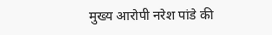मुख्य आरोपी नरेश पांडे की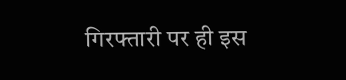गिरफ्तारी पर ही इस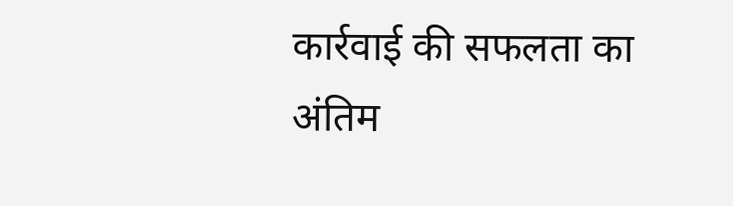कार्रवाई की सफलता का अंतिम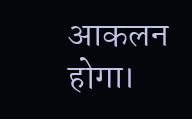आकलन होगा।